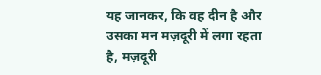यह जानकर, कि वह दीन है और उसका मन मज़दूरी में लगा रहता है, मज़दूरी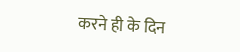करने ही के दिन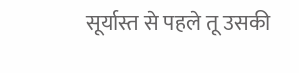सूर्यास्त से पहले तू उसकी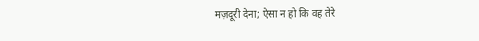मज़दूरी देना; ऐसा न हो कि वह तेरे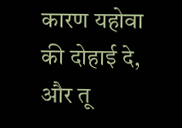कारण यहोवा की दोहाई दे, और तू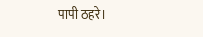पापी ठहरे।